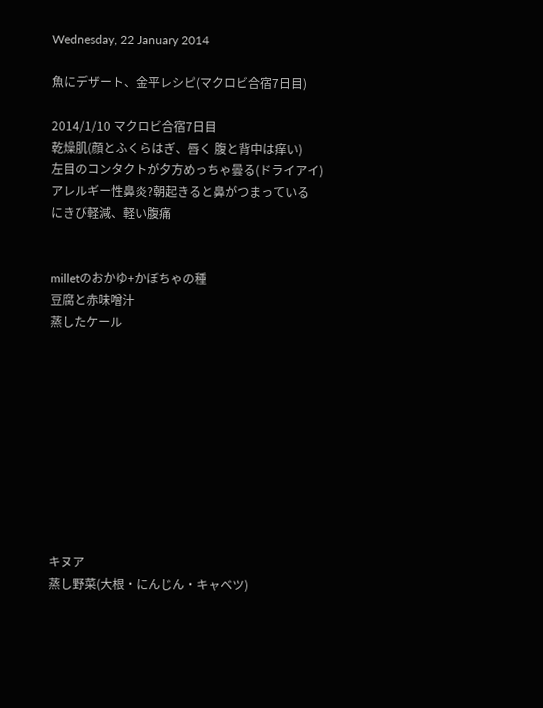Wednesday, 22 January 2014

魚にデザート、金平レシピ(マクロビ合宿7日目)

2014/1/10 マクロビ合宿7日目
乾燥肌(顔とふくらはぎ、唇く 腹と背中は痒い)
左目のコンタクトが夕方めっちゃ曇る(ドライアイ)
アレルギー性鼻炎?朝起きると鼻がつまっている
にきび軽減、軽い腹痛


milletのおかゆ+かぼちゃの種
豆腐と赤味噌汁
蒸したケール










キヌア
蒸し野菜(大根・にんじん・キャベツ)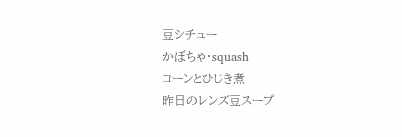豆シチュー
かぼちゃ・squash
コーンとひじき煮
昨日のレンズ豆スープ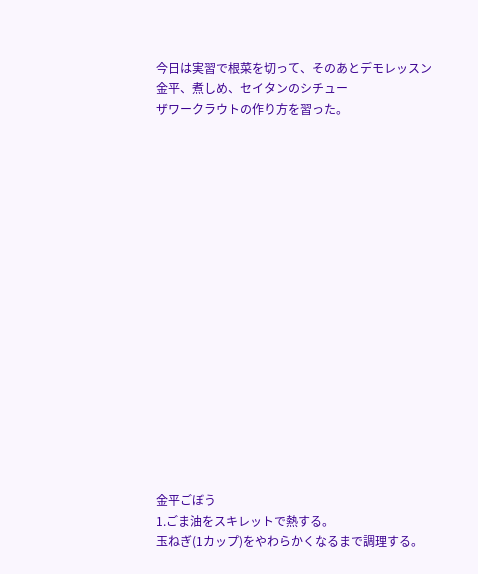今日は実習で根菜を切って、そのあとデモレッスン
金平、煮しめ、セイタンのシチュー
ザワークラウトの作り方を習った。


















金平ごぼう
1.ごま油をスキレットで熱する。
玉ねぎ(1カップ)をやわらかくなるまで調理する。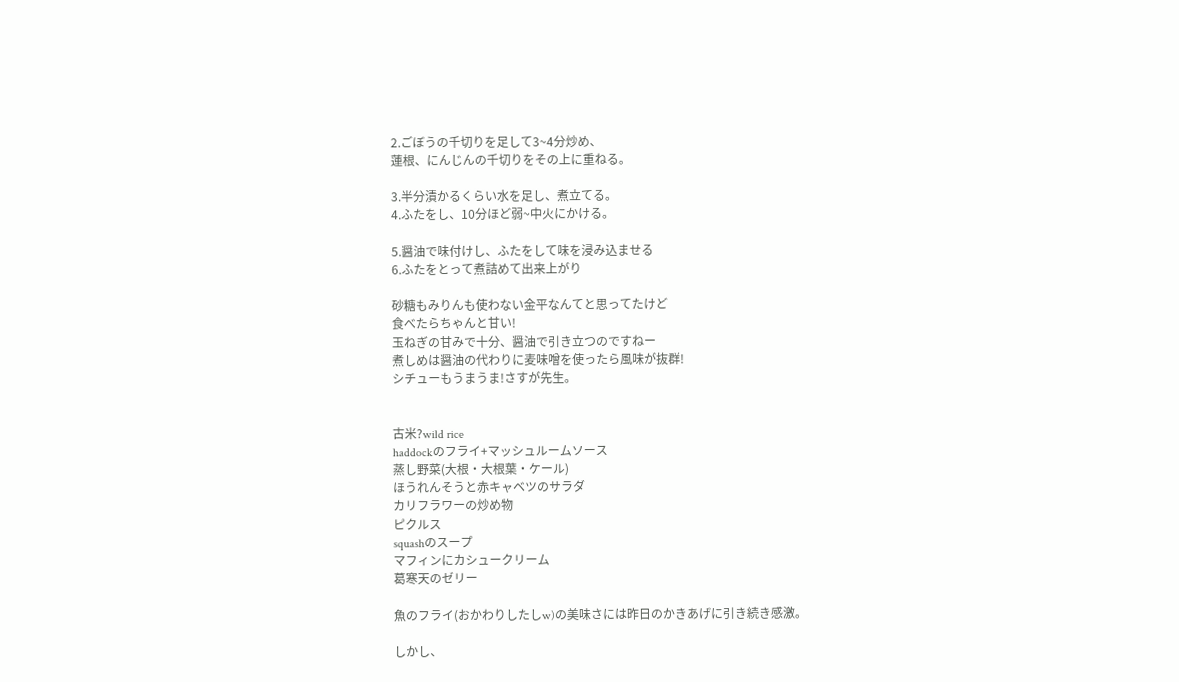2.ごぼうの千切りを足して3~4分炒め、
蓮根、にんじんの千切りをその上に重ねる。

3.半分漬かるくらい水を足し、煮立てる。
4.ふたをし、10分ほど弱~中火にかける。

5.醤油で味付けし、ふたをして味を浸み込ませる
6.ふたをとって煮詰めて出来上がり

砂糖もみりんも使わない金平なんてと思ってたけど
食べたらちゃんと甘い!
玉ねぎの甘みで十分、醤油で引き立つのですねー
煮しめは醤油の代わりに麦味噌を使ったら風味が抜群!
シチューもうまうま!さすが先生。


古米?wild rice
haddockのフライ+マッシュルームソース
蒸し野菜(大根・大根葉・ケール)
ほうれんそうと赤キャベツのサラダ
カリフラワーの炒め物
ピクルス
squashのスープ
マフィンにカシュークリーム
葛寒天のゼリー

魚のフライ(おかわりしたしw)の美味さには昨日のかきあげに引き続き感激。

しかし、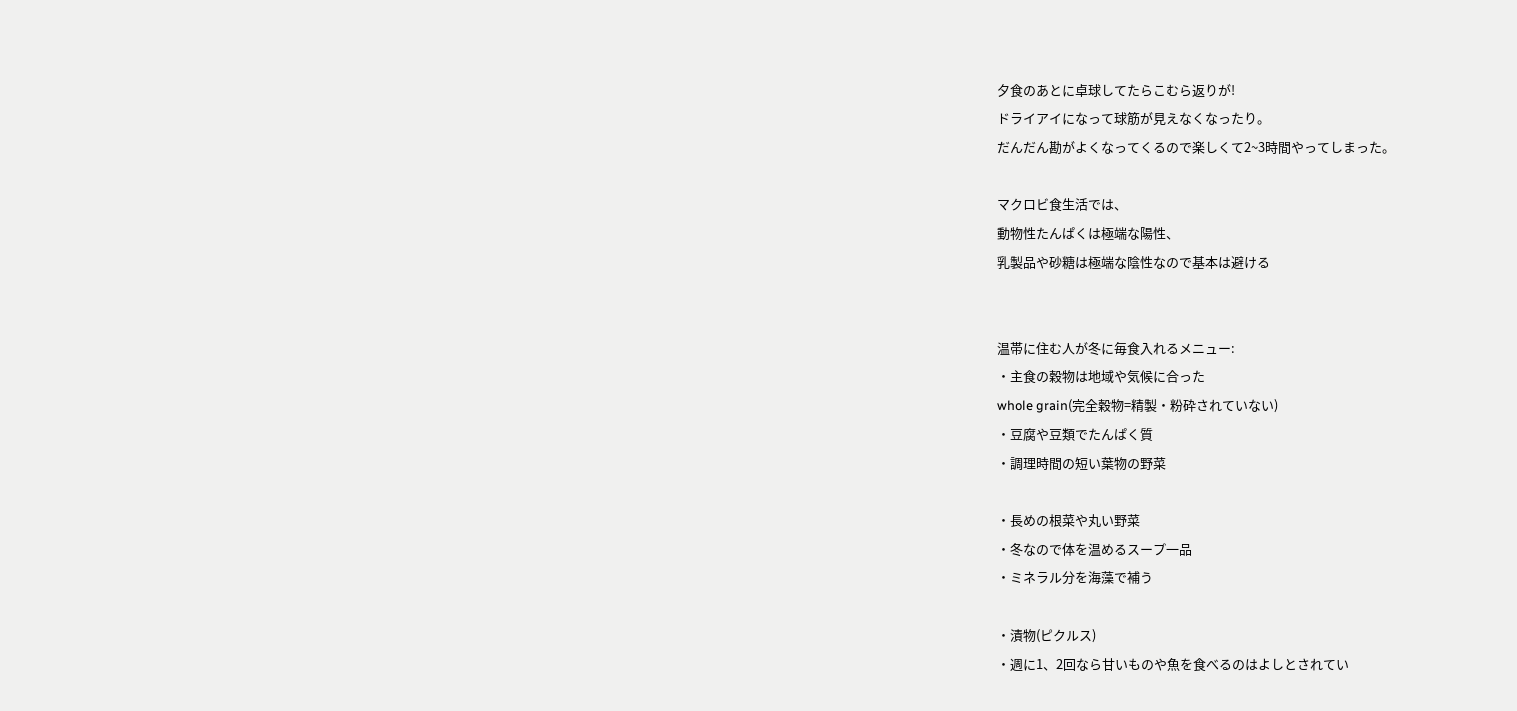夕食のあとに卓球してたらこむら返りが!
ドライアイになって球筋が見えなくなったり。
だんだん勘がよくなってくるので楽しくて2~3時間やってしまった。

マクロビ食生活では、
動物性たんぱくは極端な陽性、
乳製品や砂糖は極端な陰性なので基本は避ける


温帯に住む人が冬に毎食入れるメニュー:
・主食の穀物は地域や気候に合った
whole grain(完全穀物=精製・粉砕されていない)
・豆腐や豆類でたんぱく質
・調理時間の短い葉物の野菜

・長めの根菜や丸い野菜
・冬なので体を温めるスープ一品
・ミネラル分を海藻で補う

・漬物(ピクルス)
・週に1、2回なら甘いものや魚を食べるのはよしとされてい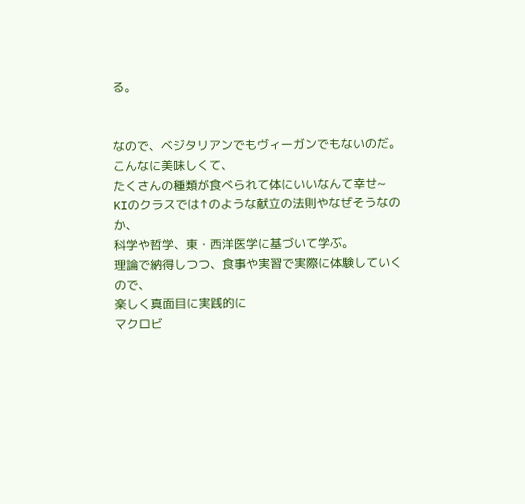る。


なので、ベジタリアンでもヴィーガンでもないのだ。
こんなに美味しくて、
たくさんの種類が食べられて体にいいなんて幸せ~
KIのクラスでは↑のような献立の法則やなぜそうなのか、
科学や哲学、東・西洋医学に基づいて学ぶ。
理論で納得しつつ、食事や実習で実際に体験していくので、
楽しく真面目に実践的に
マクロビ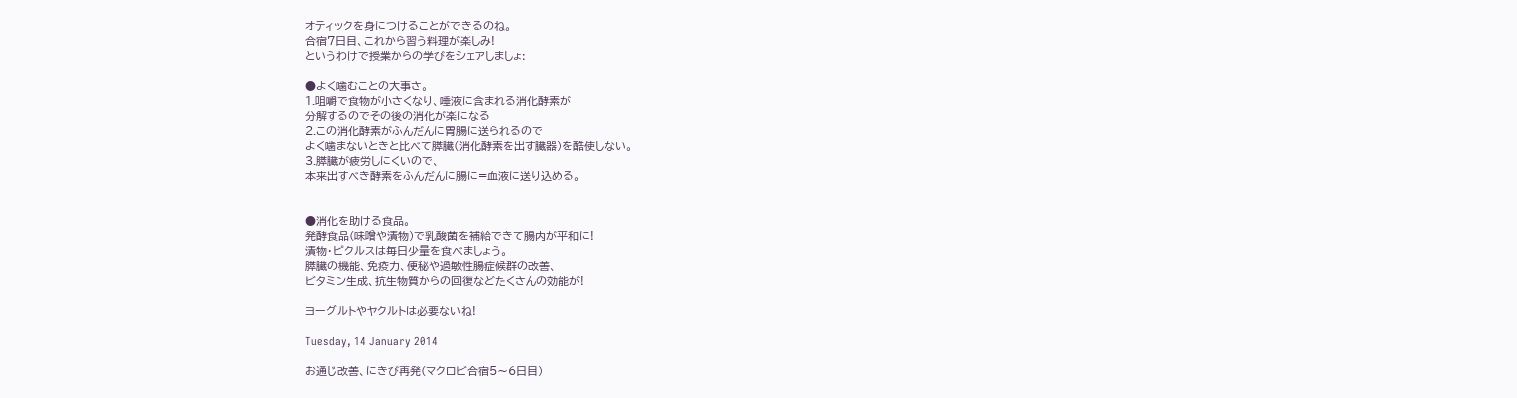オティックを身につけることができるのね。
合宿7日目、これから習う料理が楽しみ!
というわけで授業からの学びをシェアしましょ:

●よく噛むことの大事さ。
1.咀嚼で食物が小さくなり、唾液に含まれる消化酵素が
分解するのでその後の消化が楽になる
2.この消化酵素がふんだんに胃腸に送られるので
よく噛まないときと比べて膵臓(消化酵素を出す臓器)を酷使しない。
3.膵臓が疲労しにくいので、
本来出すべき酵素をふんだんに腸に=血液に送り込める。


●消化を助ける食品。
発酵食品(味噌や漬物)で乳酸菌を補給できて腸内が平和に!
漬物・ピクルスは毎日少量を食べましょう。
膵臓の機能、免疫力、便秘や過敏性腸症候群の改善、
ビタミン生成、抗生物質からの回復などたくさんの効能が!

ヨーグルトやヤクルトは必要ないね!

Tuesday, 14 January 2014

お通じ改善、にきび再発(マクロビ合宿5〜6日目)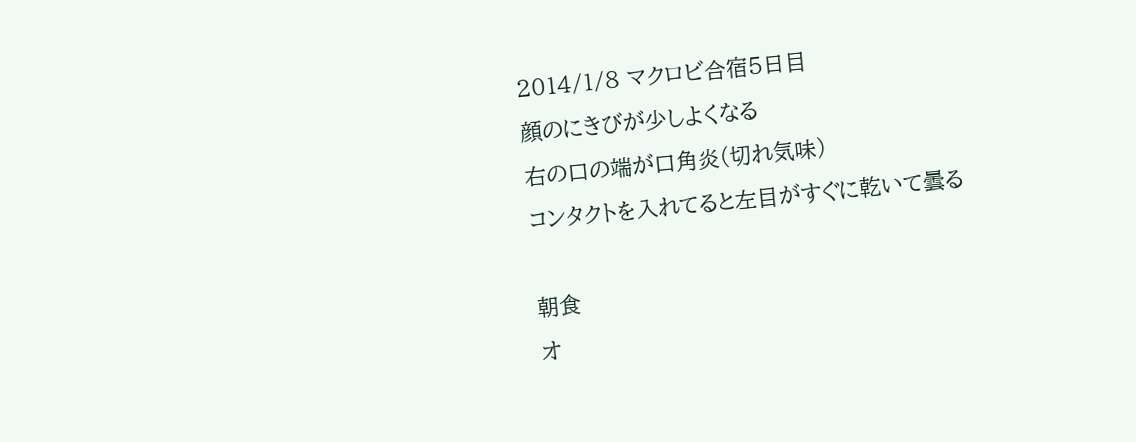2014/1/8 マクロビ合宿5日目
顔のにきびが少しよくなる
右の口の端が口角炎(切れ気味)
コンタクトを入れてると左目がすぐに乾いて曇る

朝食
オ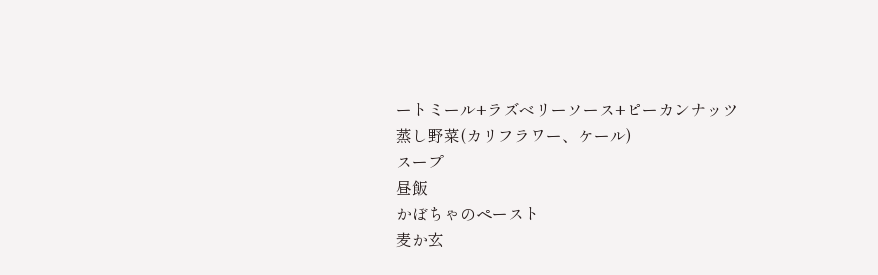ートミール+ラズベリーソース+ピーカンナッツ
蒸し野菜(カリフラワー、ケール)
スープ
昼飯
かぼちゃのペースト
麦か玄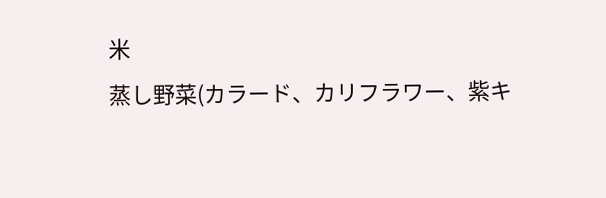米
蒸し野菜(カラード、カリフラワー、紫キ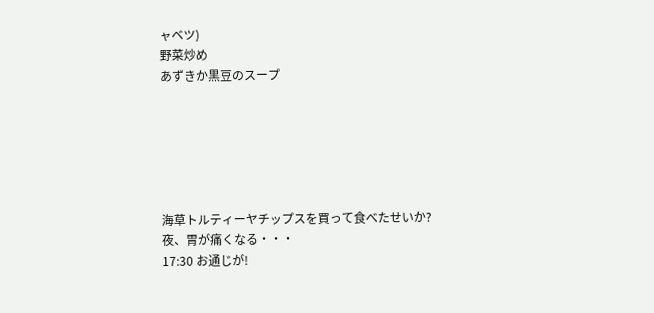ャベツ)
野菜炒め
あずきか黒豆のスープ






海草トルティーヤチップスを買って食べたせいか?
夜、胃が痛くなる・・・
17:30 お通じが!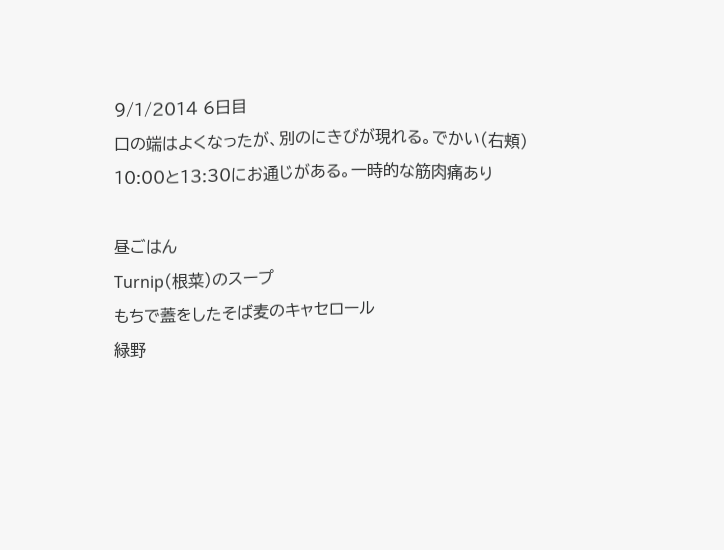9/1/2014 6日目
口の端はよくなったが、別のにきびが現れる。でかい(右頬)
10:00と13:30にお通じがある。一時的な筋肉痛あり

昼ごはん
Turnip(根菜)のスープ
もちで蓋をしたそば麦のキャセロール
緑野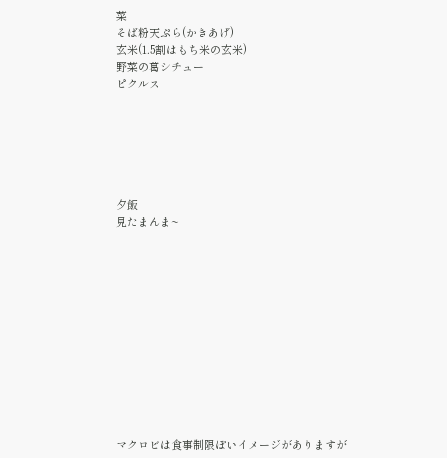菜
そば粉天ぷら(かきあげ)
玄米(1.5割はもち米の玄米)
野菜の葛シチュー
ピクルス






夕飯
見たまんま~












マクロビは食事制限ぽいイメージがありますが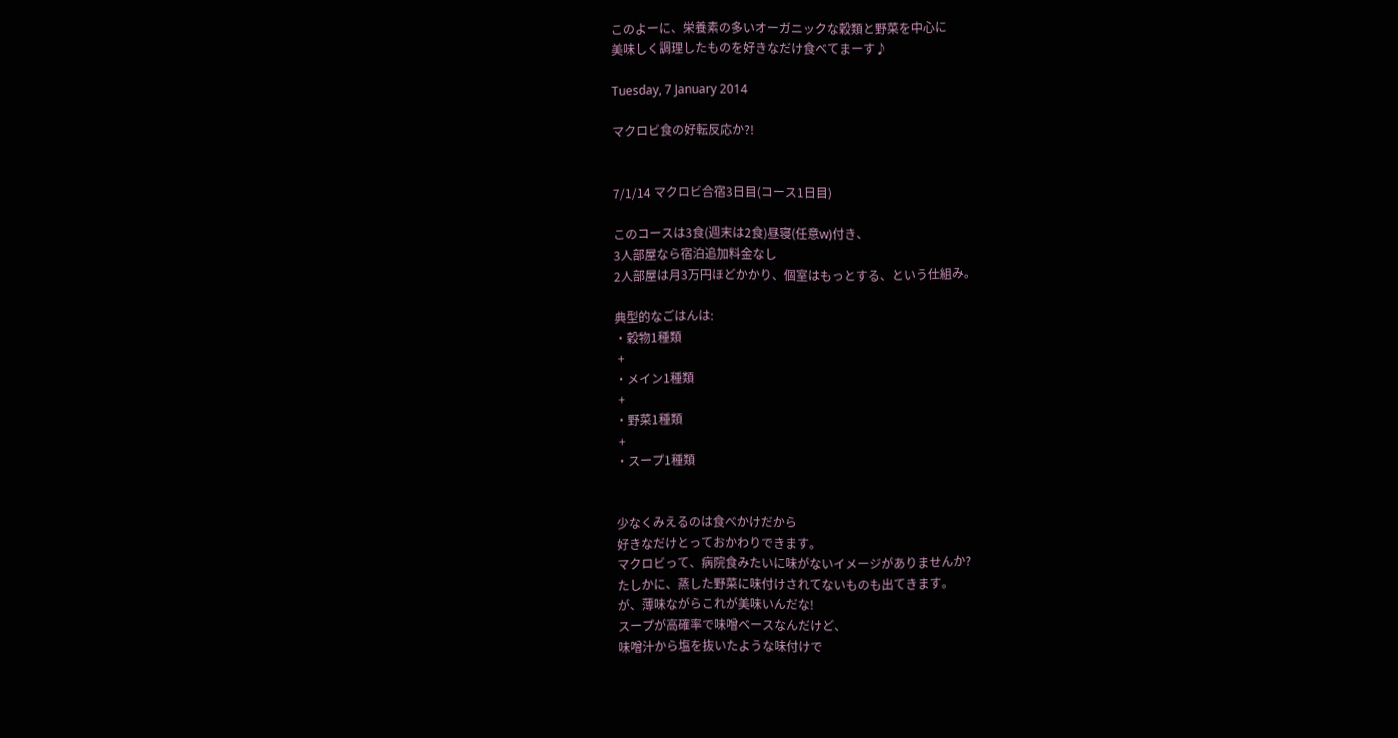このよーに、栄養素の多いオーガニックな穀類と野菜を中心に
美味しく調理したものを好きなだけ食べてまーす♪

Tuesday, 7 January 2014

マクロビ食の好転反応か?!


7/1/14 マクロビ合宿3日目(コース1日目)

このコースは3食(週末は2食)昼寝(任意w)付き、
3人部屋なら宿泊追加料金なし
2人部屋は月3万円ほどかかり、個室はもっとする、という仕組み。

典型的なごはんは:
・穀物1種類
 +
・メイン1種類
 +
・野菜1種類
 +
・スープ1種類


少なくみえるのは食べかけだから
好きなだけとっておかわりできます。
マクロビって、病院食みたいに味がないイメージがありませんか?
たしかに、蒸した野菜に味付けされてないものも出てきます。
が、薄味ながらこれが美味いんだな!
スープが高確率で味噌ベースなんだけど、
味噌汁から塩を抜いたような味付けで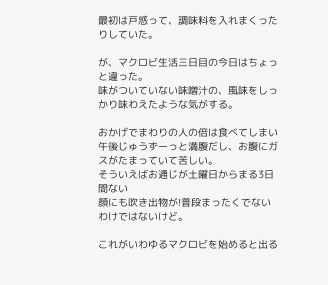最初は戸惑って、調味料を入れまくったりしていた。

が、マクロビ生活三日目の今日はちょっと違った。
味がついていない味噌汁の、風味をしっかり味わえたような気がする。

おかげでまわりの人の倍は食べてしまい
午後じゅうずーっと満腹だし、お腹にガスがたまっていて苦しい。
そういえばお通じが土曜日からまる3日間ない
顔にも吹き出物が!普段まったくでないわけではないけど。

これがいわゆるマクロビを始めると出る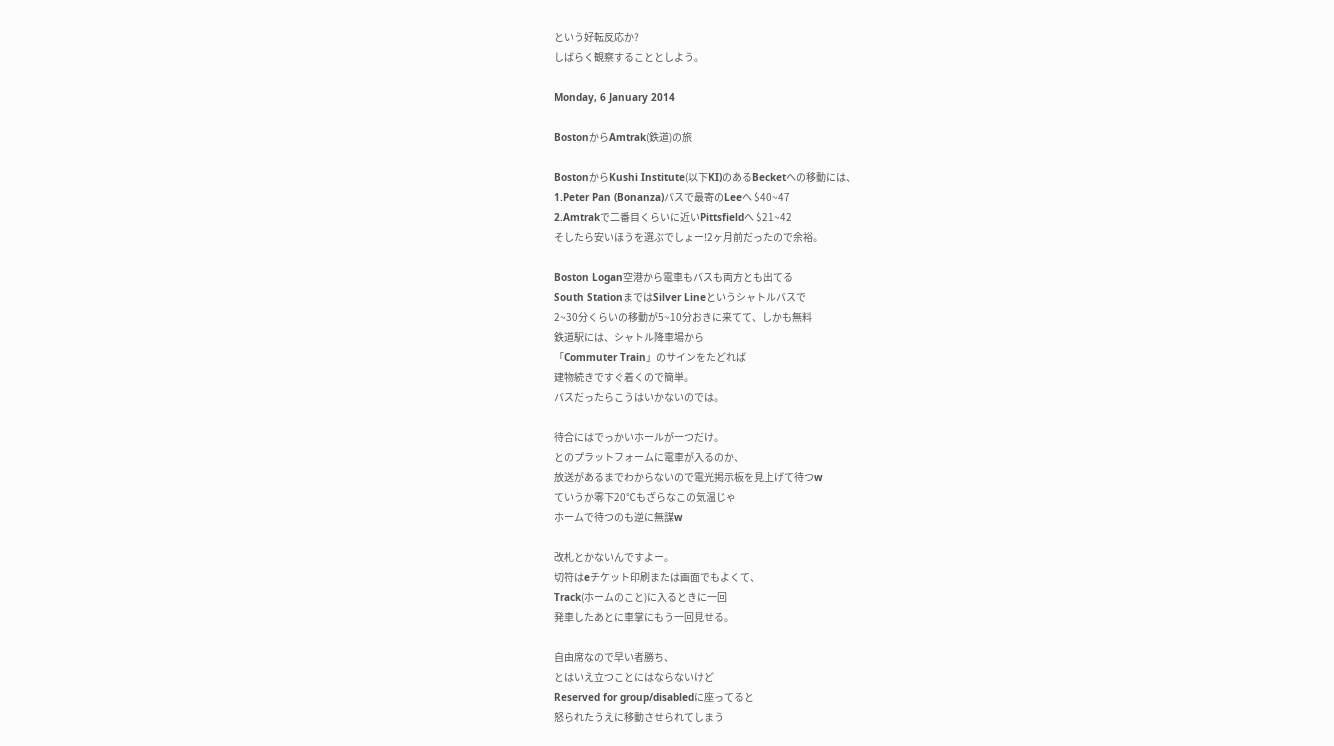という好転反応か?
しばらく観察することとしよう。

Monday, 6 January 2014

BostonからAmtrak(鉄道)の旅

BostonからKushi Institute(以下KI)のあるBecketへの移動には、
1.Peter Pan (Bonanza)バスで最寄のLeeへ $40~47
2.Amtrakで二番目くらいに近いPittsfieldへ $21~42
そしたら安いほうを選ぶでしょー!2ヶ月前だったので余裕。

Boston Logan空港から電車もバスも両方とも出てる
South StationまではSilver Lineというシャトルバスで
2~30分くらいの移動が5~10分おきに来てて、しかも無料
鉄道駅には、シャトル降車場から
「Commuter Train」のサインをたどれば
建物続きですぐ着くので簡単。
バスだったらこうはいかないのでは。

待合にはでっかいホールが一つだけ。
とのプラットフォームに電車が入るのか、
放送があるまでわからないので電光掲示板を見上げて待つw
ていうか零下20℃もざらなこの気温じゃ
ホームで待つのも逆に無謀w

改札とかないんですよー。
切符はeチケット印刷または画面でもよくて、
Track(ホームのこと)に入るときに一回
発車したあとに車掌にもう一回見せる。

自由席なので早い者勝ち、
とはいえ立つことにはならないけど
Reserved for group/disabledに座ってると
怒られたうえに移動させられてしまう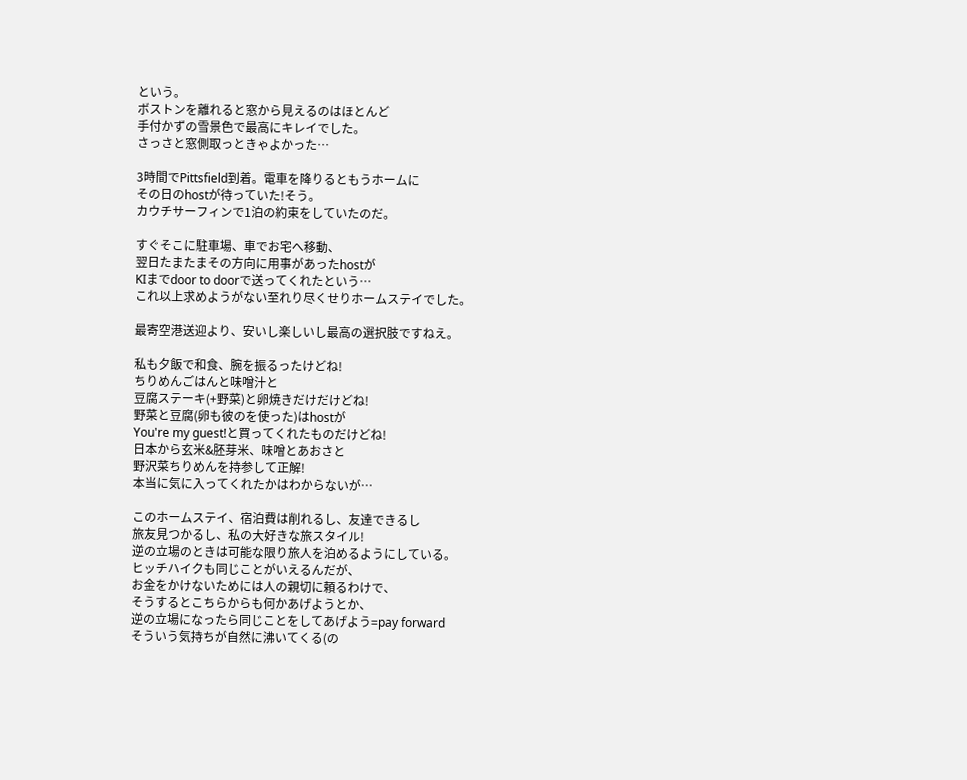という。
ボストンを離れると窓から見えるのはほとんど
手付かずの雪景色で最高にキレイでした。
さっさと窓側取っときゃよかった…

3時間でPittsfield到着。電車を降りるともうホームに
その日のhostが待っていた!そう。
カウチサーフィンで1泊の約束をしていたのだ。

すぐそこに駐車場、車でお宅へ移動、
翌日たまたまその方向に用事があったhostが
KIまでdoor to doorで送ってくれたという…
これ以上求めようがない至れり尽くせりホームステイでした。

最寄空港送迎より、安いし楽しいし最高の選択肢ですねえ。

私も夕飯で和食、腕を振るったけどね!
ちりめんごはんと味噌汁と
豆腐ステーキ(+野菜)と卵焼きだけだけどね!
野菜と豆腐(卵も彼のを使った)はhostが
You're my guest!と買ってくれたものだけどね!
日本から玄米&胚芽米、味噌とあおさと
野沢菜ちりめんを持参して正解!
本当に気に入ってくれたかはわからないが…

このホームステイ、宿泊費は削れるし、友達できるし
旅友見つかるし、私の大好きな旅スタイル!
逆の立場のときは可能な限り旅人を泊めるようにしている。
ヒッチハイクも同じことがいえるんだが、
お金をかけないためには人の親切に頼るわけで、
そうするとこちらからも何かあげようとか、
逆の立場になったら同じことをしてあげよう=pay forward
そういう気持ちが自然に沸いてくる(の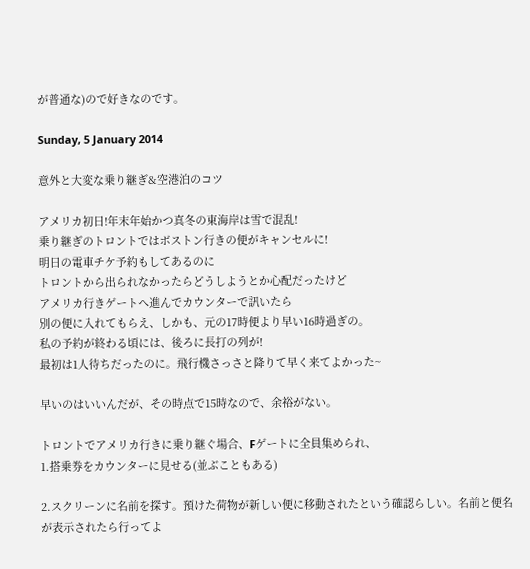が普通な)ので好きなのです。

Sunday, 5 January 2014

意外と大変な乗り継ぎ&空港泊のコツ

アメリカ初日!年末年始かつ真冬の東海岸は雪で混乱!
乗り継ぎのトロントではボストン行きの便がキャンセルに!
明日の電車チケ予約もしてあるのに
トロントから出られなかったらどうしようとか心配だったけど
アメリカ行きゲートへ進んでカウンターで訊いたら
別の便に入れてもらえ、しかも、元の17時便より早い16時過ぎの。
私の予約が終わる頃には、後ろに長打の列が!
最初は1人待ちだったのに。飛行機さっさと降りて早く来てよかった~

早いのはいいんだが、その時点で15時なので、余裕がない。

トロントでアメリカ行きに乗り継ぐ場合、Fゲートに全員集められ、
1.搭乗券をカウンターに見せる(並ぶこともある)

2.スクリーンに名前を探す。預けた荷物が新しい便に移動されたという確認らしい。名前と便名が表示されたら行ってよ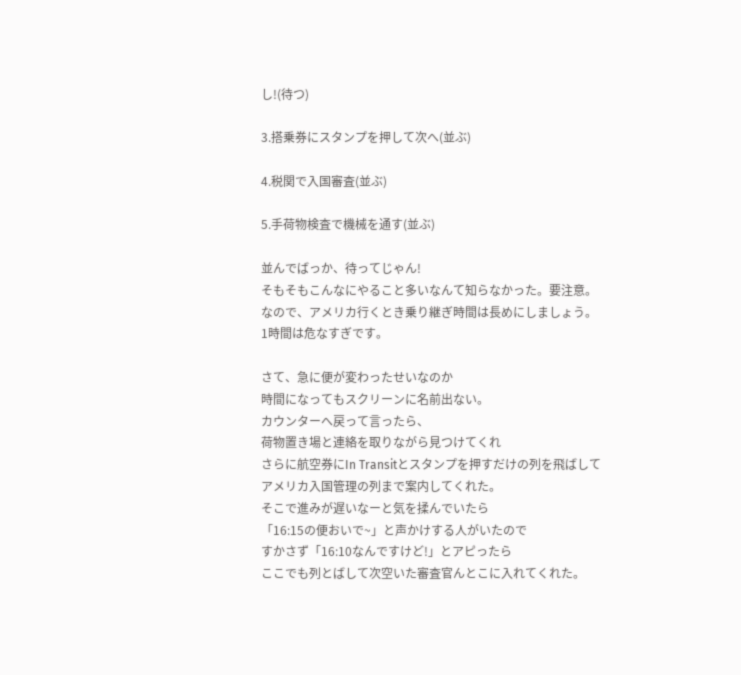し!(待つ)

3.搭乗券にスタンプを押して次へ(並ぶ)

4.税関で入国審査(並ぶ)

5.手荷物検査で機械を通す(並ぶ)

並んでばっか、待ってじゃん!
そもそもこんなにやること多いなんて知らなかった。要注意。
なので、アメリカ行くとき乗り継ぎ時間は長めにしましょう。
1時間は危なすぎです。

さて、急に便が変わったせいなのか
時間になってもスクリーンに名前出ない。
カウンターへ戻って言ったら、
荷物置き場と連絡を取りながら見つけてくれ
さらに航空券にIn Transitとスタンプを押すだけの列を飛ばして
アメリカ入国管理の列まで案内してくれた。
そこで進みが遅いなーと気を揉んでいたら
「16:15の便おいで~」と声かけする人がいたので
すかさず「16:10なんですけど!」とアピったら
ここでも列とばして次空いた審査官んとこに入れてくれた。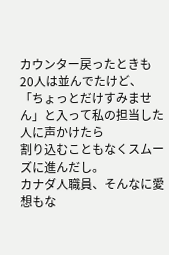カウンター戻ったときも20人は並んでたけど、
「ちょっとだけすみません」と入って私の担当した人に声かけたら
割り込むこともなくスムーズに進んだし。
カナダ人職員、そんなに愛想もな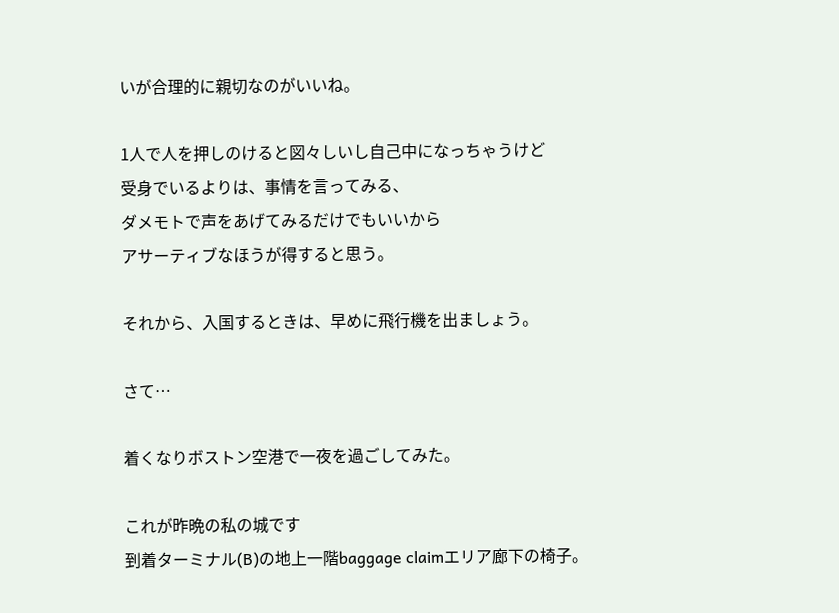いが合理的に親切なのがいいね。

1人で人を押しのけると図々しいし自己中になっちゃうけど
受身でいるよりは、事情を言ってみる、
ダメモトで声をあげてみるだけでもいいから
アサーティブなほうが得すると思う。

それから、入国するときは、早めに飛行機を出ましょう。

さて…

着くなりボストン空港で一夜を過ごしてみた。

これが昨晩の私の城です
到着ターミナル(B)の地上一階baggage claimエリア廊下の椅子。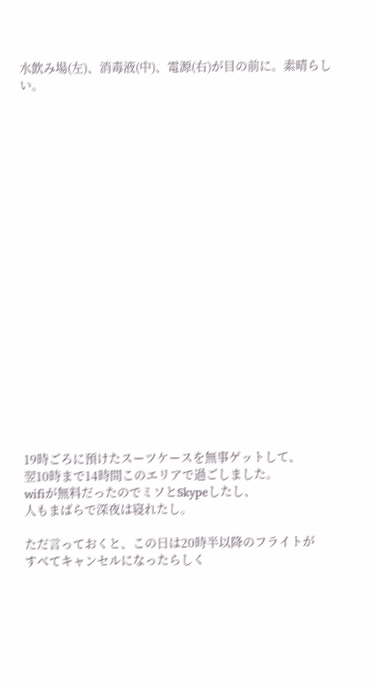水飲み場(左)、消毒液(中)、電源(右)が目の前に。素晴らしい。





















19時ごろに預けたスーツケースを無事ゲットして、
翌10時まで14時間このエリアで過ごしました。
wifiが無料だったのでミソとSkypeしたし、
人もまばらで深夜は寝れたし。

ただ言っておくと、この日は20時半以降のフライトが
すべてキャンセルになったらしく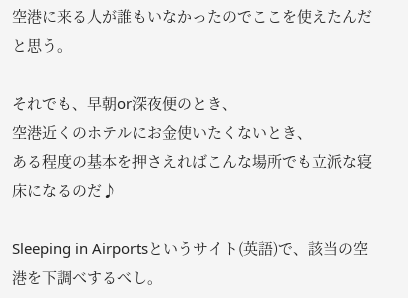空港に来る人が誰もいなかったのでここを使えたんだと思う。

それでも、早朝or深夜便のとき、
空港近くのホテルにお金使いたくないとき、
ある程度の基本を押さえればこんな場所でも立派な寝床になるのだ♪

Sleeping in Airportsというサイト(英語)で、該当の空港を下調べするべし。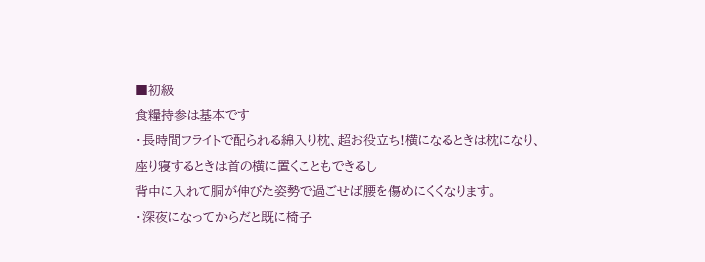■初級
食糧持参は基本です
・長時間フライトで配られる綿入り枕、超お役立ち!横になるときは枕になり、
座り寝するときは首の横に置くこともできるし
背中に入れて胴が伸びた姿勢で過ごせば腰を傷めにくくなります。
・深夜になってからだと既に椅子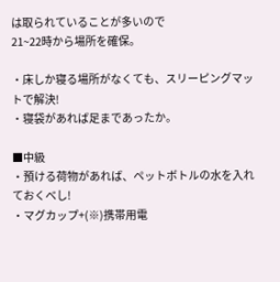は取られていることが多いので
21~22時から場所を確保。

・床しか寝る場所がなくても、スリーピングマットで解決!
・寝袋があれば足まであったか。

■中級
・預ける荷物があれば、ペットボトルの水を入れておくべし!
・マグカップ+(※)携帯用電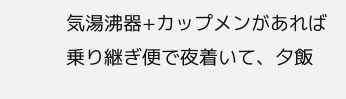気湯沸器+カップメンがあれば
乗り継ぎ便で夜着いて、夕飯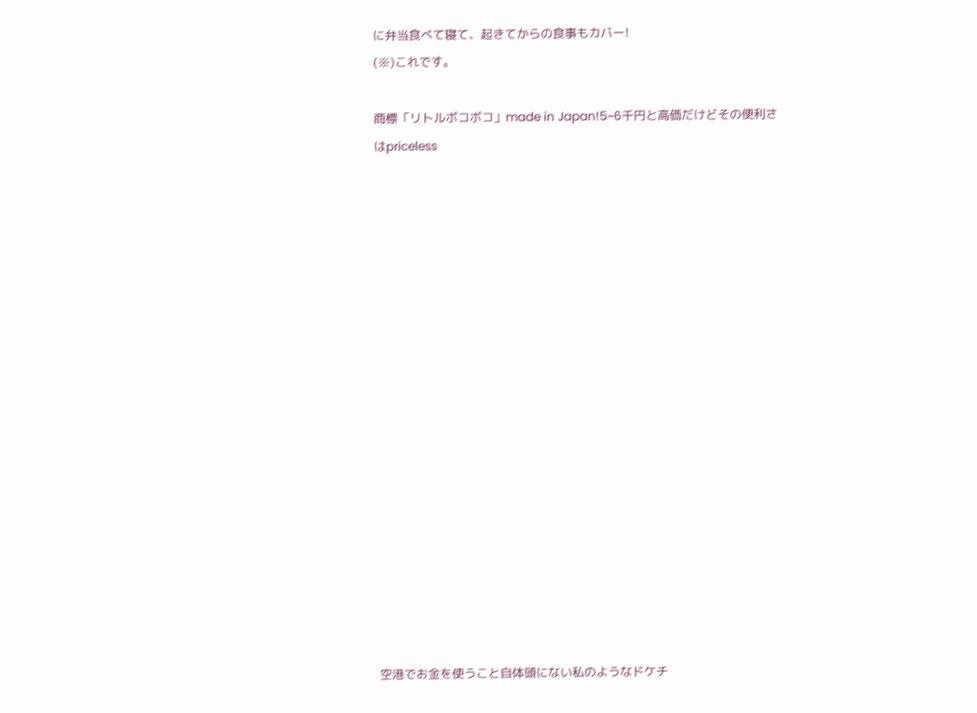に弁当食べて寝て、起きてからの食事もカバー!
(※)これです。

商標「リトルボコボコ」made in Japan!5~6千円と高価だけどその便利さはpriceless


















空港でお金を使うこと自体頭にない私のようなドケチ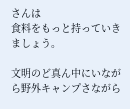さんは
食料をもっと持っていきましょう。

文明のど真ん中にいながら野外キャンプさながら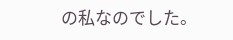の私なのでした。